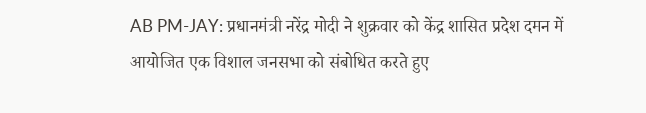AB PM-JAY: प्रधानमंत्री नरेंद्र मोदी ने शुक्रवार को केंद्र शासित प्रदेश दमन में आयोजित एक विशाल जनसभा को संबोधित करते हुए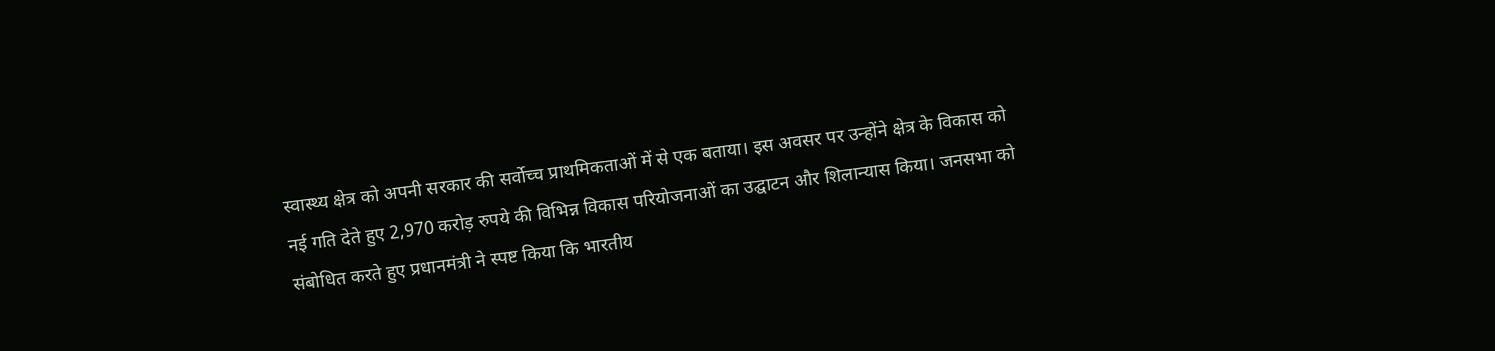स्वास्थ्य क्षेत्र को अपनी सरकार की सर्वोच्च प्राथमिकताओं में से एक बताया। इस अवसर पर उन्होंने क्षेत्र के विकास को नई गति देते हुए 2,970 करोड़ रुपये की विभिन्न विकास परियोजनाओं का उद्घाटन और शिलान्यास किया। जनसभा को संबोधित करते हुए प्रधानमंत्री ने स्पष्ट किया कि भारतीय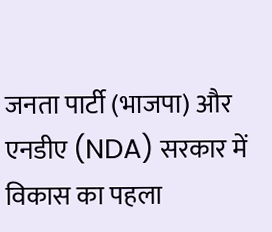जनता पार्टी (भाजपा) और एनडीए (NDA) सरकार में विकास का पहला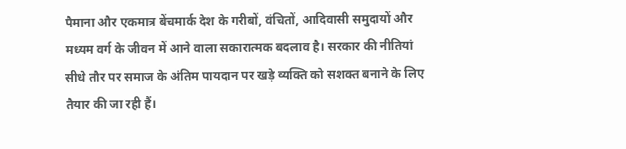पैमाना और एकमात्र बेंचमार्क देश के गरीबों, वंचितों, आदिवासी समुदायों और मध्यम वर्ग के जीवन में आने वाला सकारात्मक बदलाव है। सरकार की नीतियां सीधे तौर पर समाज के अंतिम पायदान पर खड़े व्यक्ति को सशक्त बनाने के लिए तैयार की जा रही हैं।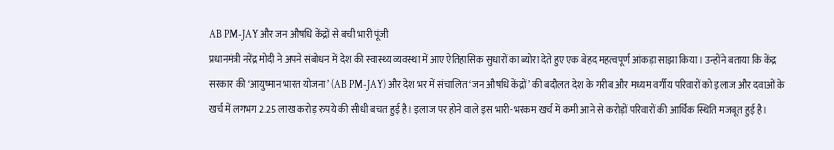AB PM-JAY और जन औषधि केंद्रों से बची भारी पूंजी
प्रधानमंत्री नरेंद्र मोदी ने अपने संबोधन में देश की स्वास्थ्य व्यवस्था में आए ऐतिहासिक सुधारों का ब्योरा देते हुए एक बेहद महत्वपूर्ण आंकड़ा साझा किया। उन्होंने बताया कि केंद्र सरकार की ‘आयुष्मान भारत योजना’ (AB PM-JAY) और देश भर में संचालित ‘जन औषधि केंद्रों’ की बदौलत देश के गरीब और मध्यम वर्गीय परिवारों को इलाज और दवाओं के खर्च में लगभग 2.25 लाख करोड़ रुपये की सीधी बचत हुई है। इलाज पर होने वाले इस भारी-भरकम खर्च में कमी आने से करोड़ों परिवारों की आर्थिक स्थिति मजबूत हुई है।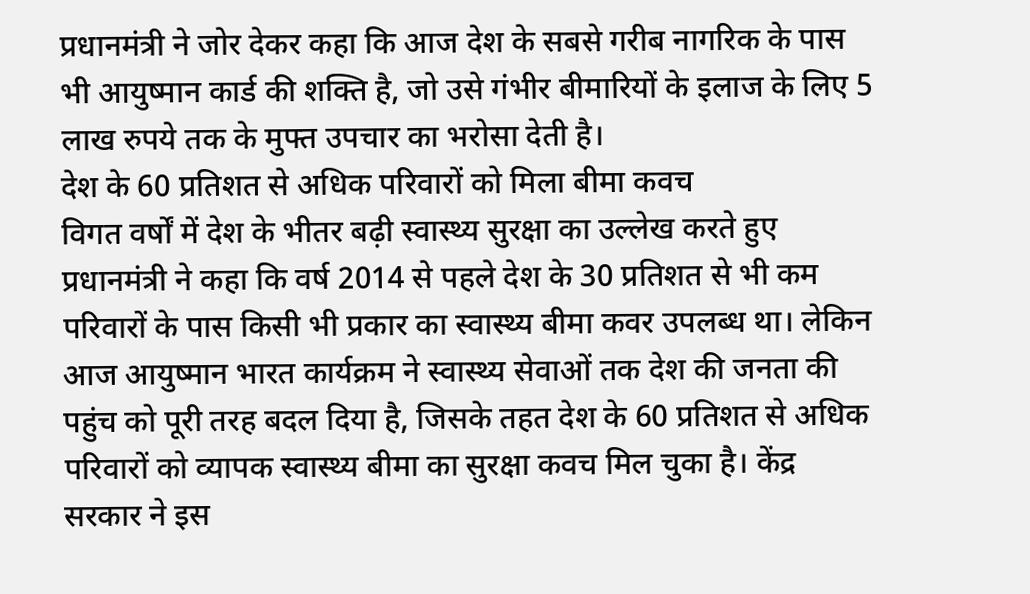प्रधानमंत्री ने जोर देकर कहा कि आज देश के सबसे गरीब नागरिक के पास भी आयुष्मान कार्ड की शक्ति है, जो उसे गंभीर बीमारियों के इलाज के लिए 5 लाख रुपये तक के मुफ्त उपचार का भरोसा देती है।
देश के 60 प्रतिशत से अधिक परिवारों को मिला बीमा कवच
विगत वर्षों में देश के भीतर बढ़ी स्वास्थ्य सुरक्षा का उल्लेख करते हुए प्रधानमंत्री ने कहा कि वर्ष 2014 से पहले देश के 30 प्रतिशत से भी कम परिवारों के पास किसी भी प्रकार का स्वास्थ्य बीमा कवर उपलब्ध था। लेकिन आज आयुष्मान भारत कार्यक्रम ने स्वास्थ्य सेवाओं तक देश की जनता की पहुंच को पूरी तरह बदल दिया है, जिसके तहत देश के 60 प्रतिशत से अधिक परिवारों को व्यापक स्वास्थ्य बीमा का सुरक्षा कवच मिल चुका है। केंद्र सरकार ने इस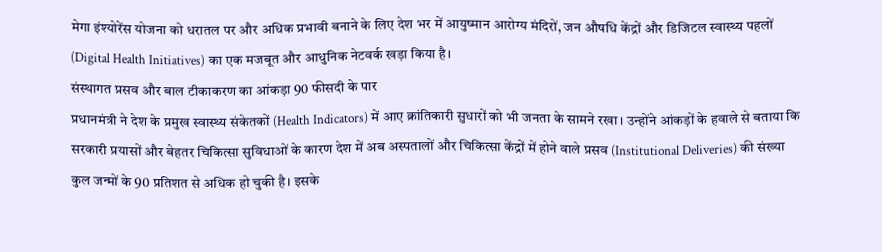मेगा इंश्योरेंस योजना को धरातल पर और अधिक प्रभावी बनाने के लिए देश भर में आयुष्मान आरोग्य मंदिरों, जन औषधि केंद्रों और डिजिटल स्वास्थ्य पहलों (Digital Health Initiatives) का एक मजबूत और आधुनिक नेटवर्क खड़ा किया है।
संस्थागत प्रसव और बाल टीकाकरण का आंकड़ा 90 फीसदी के पार
प्रधानमंत्री ने देश के प्रमुख स्वास्थ्य संकेतकों (Health Indicators) में आए क्रांतिकारी सुधारों को भी जनता के सामने रखा। उन्होंने आंकड़ों के हवाले से बताया कि सरकारी प्रयासों और बेहतर चिकित्सा सुविधाओं के कारण देश में अब अस्पतालों और चिकित्सा केंद्रों में होने वाले प्रसव (Institutional Deliveries) की संख्या कुल जन्मों के 90 प्रतिशत से अधिक हो चुकी है। इसके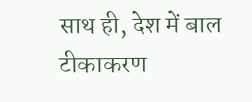साथ ही, देश में बाल टीकाकरण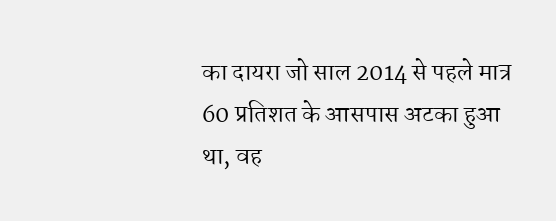का दायरा जो साल 2014 से पहले मात्र 60 प्रतिशत के आसपास अटका हुआ था, वह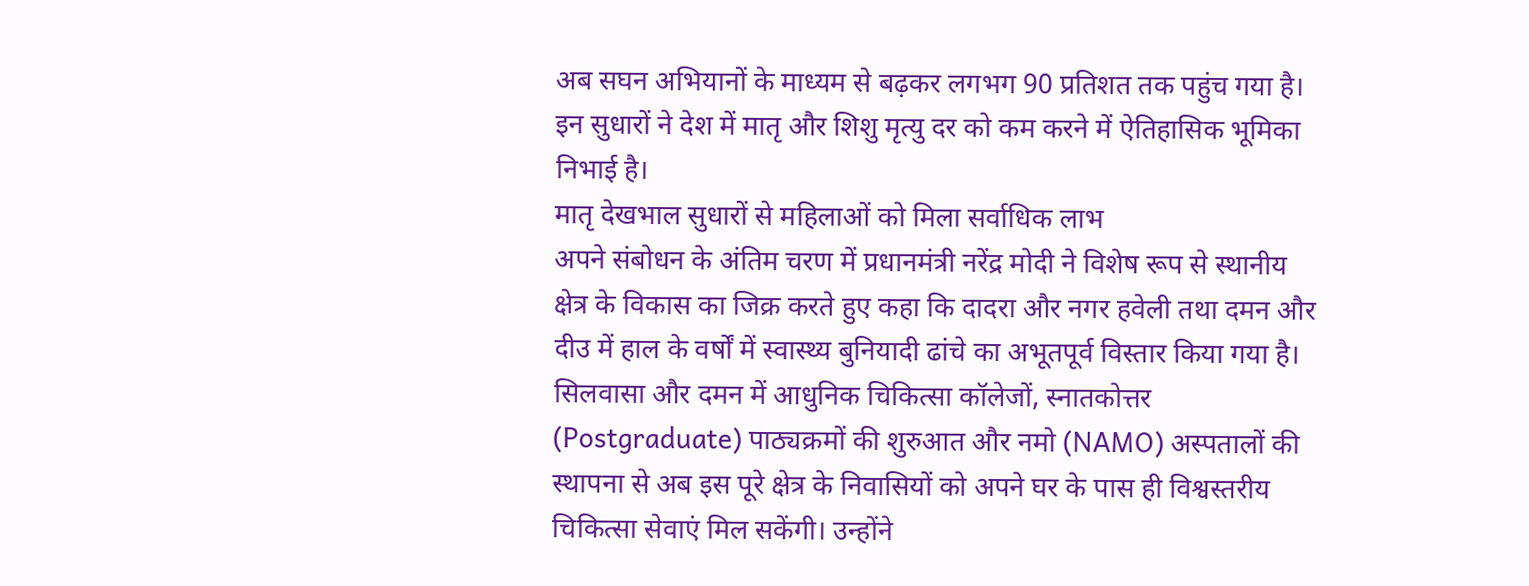अब सघन अभियानों के माध्यम से बढ़कर लगभग 90 प्रतिशत तक पहुंच गया है। इन सुधारों ने देश में मातृ और शिशु मृत्यु दर को कम करने में ऐतिहासिक भूमिका निभाई है।
मातृ देखभाल सुधारों से महिलाओं को मिला सर्वाधिक लाभ
अपने संबोधन के अंतिम चरण में प्रधानमंत्री नरेंद्र मोदी ने विशेष रूप से स्थानीय क्षेत्र के विकास का जिक्र करते हुए कहा कि दादरा और नगर हवेली तथा दमन और दीउ में हाल के वर्षों में स्वास्थ्य बुनियादी ढांचे का अभूतपूर्व विस्तार किया गया है। सिलवासा और दमन में आधुनिक चिकित्सा कॉलेजों, स्नातकोत्तर (Postgraduate) पाठ्यक्रमों की शुरुआत और नमो (NAMO) अस्पतालों की स्थापना से अब इस पूरे क्षेत्र के निवासियों को अपने घर के पास ही विश्वस्तरीय चिकित्सा सेवाएं मिल सकेंगी। उन्होंने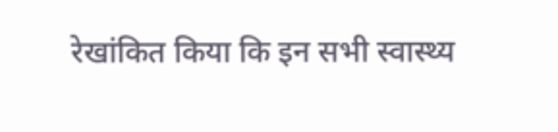रेखांकित किया कि इन सभी स्वास्थ्य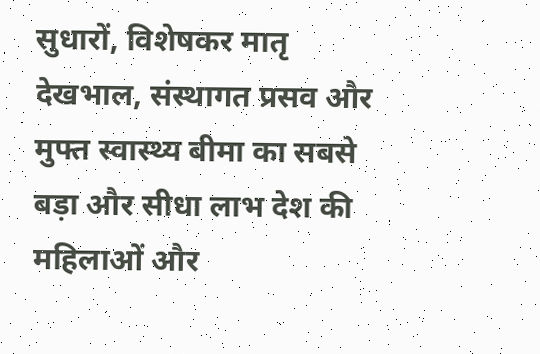सुधारों, विशेषकर मातृ देखभाल, संस्थागत प्रसव और मुफ्त स्वास्थ्य बीमा का सबसे बड़ा और सीधा लाभ देश की महिलाओं और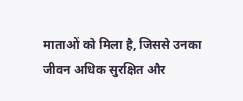माताओं को मिला है, जिससे उनका जीवन अधिक सुरक्षित और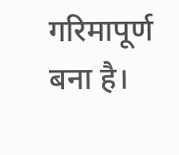गरिमापूर्ण बना है।